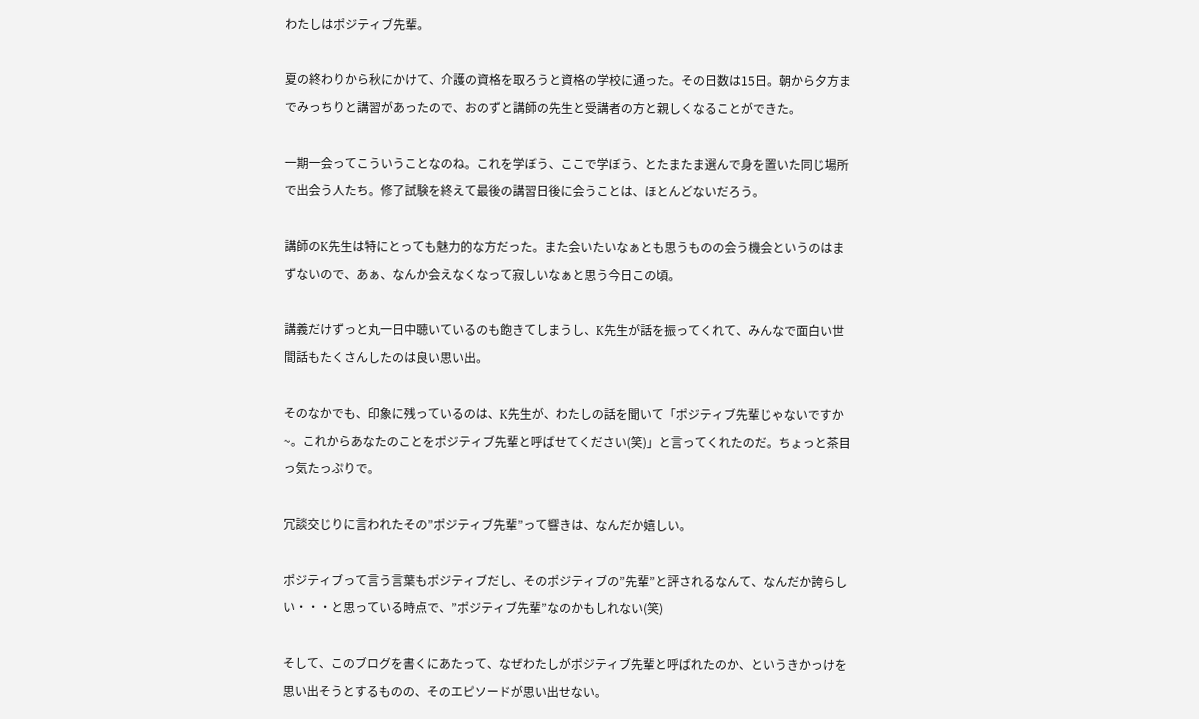わたしはポジティブ先輩。

夏の終わりから秋にかけて、介護の資格を取ろうと資格の学校に通った。その日数は15日。朝から夕方までみっちりと講習があったので、おのずと講師の先生と受講者の方と親しくなることができた。

一期一会ってこういうことなのね。これを学ぼう、ここで学ぼう、とたまたま選んで身を置いた同じ場所で出会う人たち。修了試験を終えて最後の講習日後に会うことは、ほとんどないだろう。

講師のK先生は特にとっても魅力的な方だった。また会いたいなぁとも思うものの会う機会というのはまずないので、あぁ、なんか会えなくなって寂しいなぁと思う今日この頃。

講義だけずっと丸一日中聴いているのも飽きてしまうし、K先生が話を振ってくれて、みんなで面白い世間話もたくさんしたのは良い思い出。

そのなかでも、印象に残っているのは、K先生が、わたしの話を聞いて「ポジティブ先輩じゃないですか~。これからあなたのことをポジティブ先輩と呼ばせてください(笑)」と言ってくれたのだ。ちょっと茶目っ気たっぷりで。

冗談交じりに言われたその”ポジティブ先輩”って響きは、なんだか嬉しい。

ポジティブって言う言葉もポジティブだし、そのポジティブの”先輩”と評されるなんて、なんだか誇らしい・・・と思っている時点で、”ポジティブ先輩”なのかもしれない(笑)

そして、このブログを書くにあたって、なぜわたしがポジティブ先輩と呼ばれたのか、というきかっけを思い出そうとするものの、そのエピソードが思い出せない。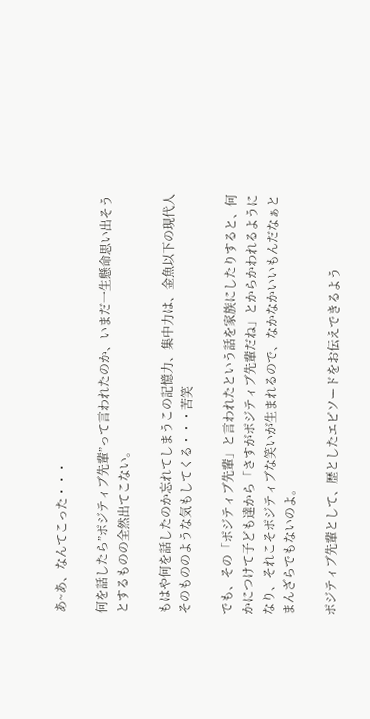あ~あ、なんてこった・・・

何を話したら”ポジティブ先輩”って言われたのか、いまだ一生懸命思い出そうとするものの全然出てこない。

もはや何を話したのか忘れてしまうこの記憶力、集中力は、金魚以下の現代人そのもののような気もしてくる・・・苦笑

でも、その「ポジティブ先輩」と言われたという話を家族にしたりすると、何かにつけて子ども達から「さすがポジティブ先輩だね」とからかわれるようになり、それこそポジティブな笑いが生まれるので、なかなかいいもんだなぁとまんざらでもないのよ。

ポジティブ先輩として、歴としたエピソードをお伝えできるよう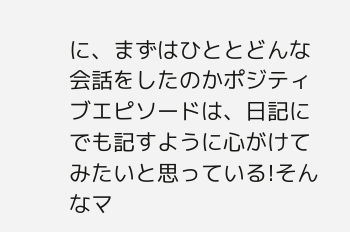に、まずはひととどんな会話をしたのかポジティブエピソードは、日記にでも記すように心がけてみたいと思っている!そんなマ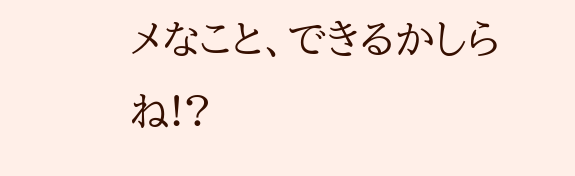メなこと、できるかしらね!?